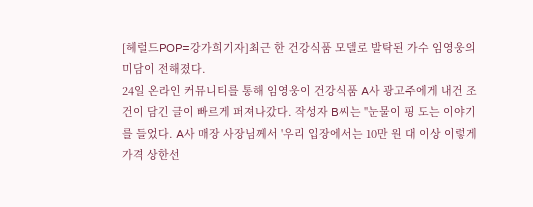[헤럴드POP=강가희기자]최근 한 건강식품 모델로 발탁된 가수 임영웅의 미담이 전해졌다.
24일 온라인 커뮤니티를 통해 임영웅이 건강식품 A사 광고주에게 내건 조건이 담긴 글이 빠르게 퍼져나갔다. 작성자 B씨는 "눈물이 핑 도는 이야기를 들었다. A사 매장 사장님께서 '우리 입장에서는 10만 원 대 이상 이렇게 가격 상한선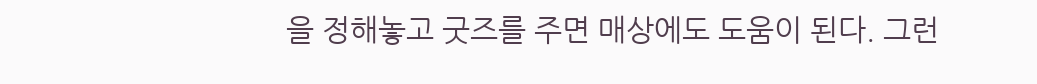을 정해놓고 굿즈를 주면 매상에도 도움이 된다. 그런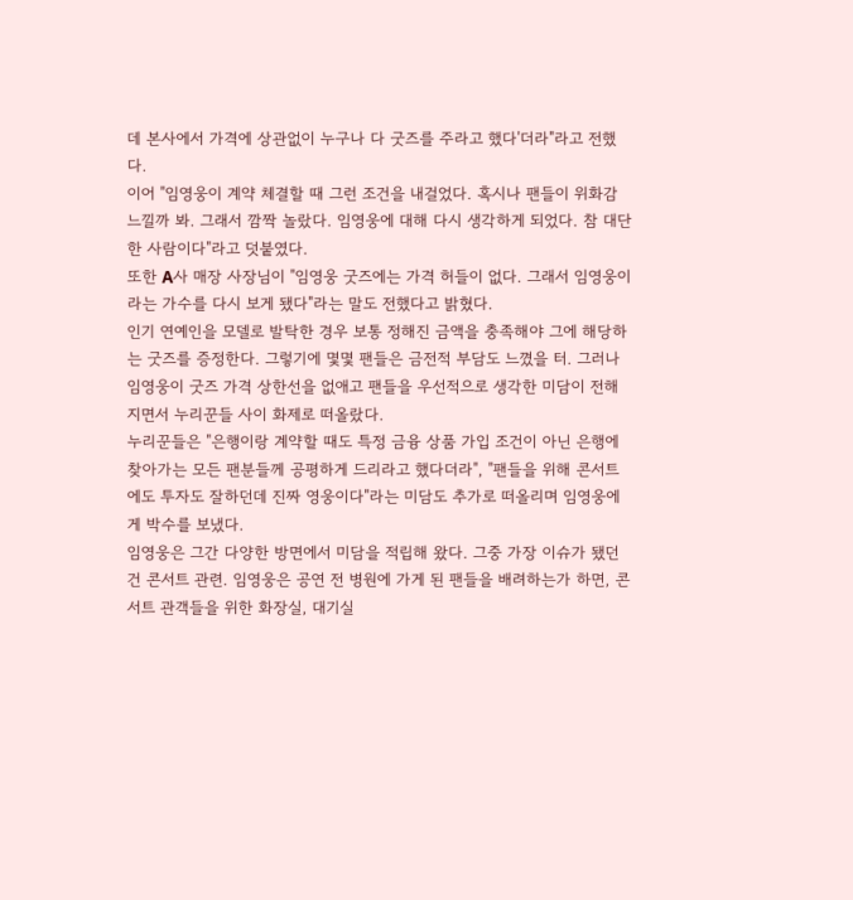데 본사에서 가격에 상관없이 누구나 다 굿즈를 주라고 했다'더라"라고 전했다.
이어 "임영웅이 계약 체결할 때 그런 조건을 내걸었다. 혹시나 팬들이 위화감 느낄까 봐. 그래서 깜짝 놀랐다. 임영웅에 대해 다시 생각하게 되었다. 참 대단한 사람이다"라고 덧붙였다.
또한 A사 매장 사장님이 "임영웅 굿즈에는 가격 허들이 없다. 그래서 임영웅이라는 가수를 다시 보게 됐다"라는 말도 전했다고 밝혔다.
인기 연예인을 모델로 발탁한 경우 보통 정해진 금액을 충족해야 그에 해당하는 굿즈를 증정한다. 그렇기에 몇몇 팬들은 금전적 부담도 느꼈을 터. 그러나 임영웅이 굿즈 가격 상한선을 없애고 팬들을 우선적으로 생각한 미담이 전해지면서 누리꾼들 사이 화제로 떠올랐다.
누리꾼들은 "은행이랑 계약할 때도 특정 금융 상품 가입 조건이 아닌 은행에 찾아가는 모든 팬분들께 공평하게 드리라고 했다더라", "팬들을 위해 콘서트에도 투자도 잘하던데 진짜 영웅이다"라는 미담도 추가로 떠올리며 임영웅에게 박수를 보냈다.
임영웅은 그간 다양한 방면에서 미담을 적립해 왔다. 그중 가장 이슈가 됐던 건 콘서트 관련. 임영웅은 공연 전 병원에 가게 된 팬들을 배려하는가 하면, 콘서트 관객들을 위한 화장실, 대기실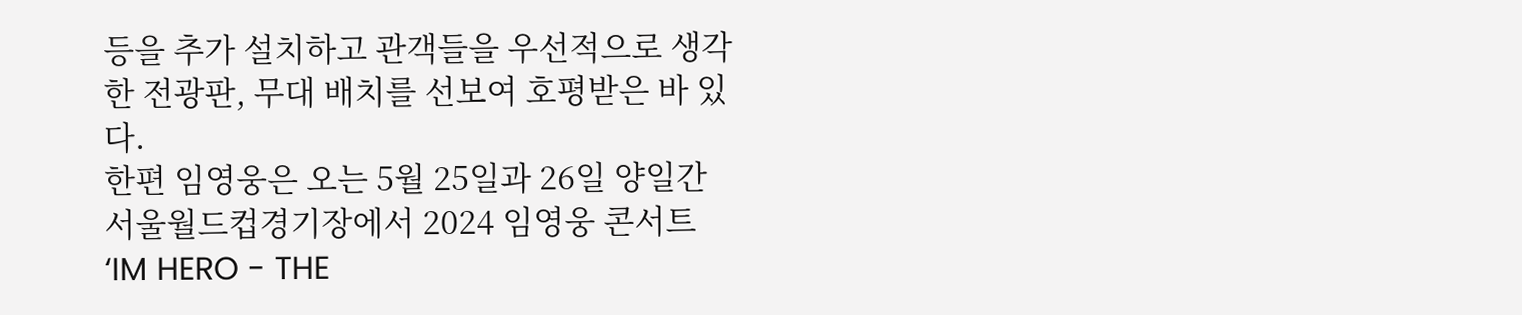등을 추가 설치하고 관객들을 우선적으로 생각한 전광판, 무대 배치를 선보여 호평받은 바 있다.
한편 임영웅은 오는 5월 25일과 26일 양일간 서울월드컵경기장에서 2024 임영웅 콘서트 ‘IM HERO - THE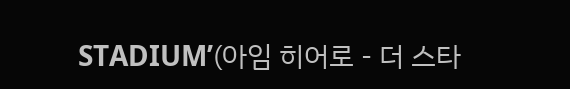STADIUM’(아임 히어로 - 더 스타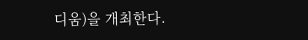디움)을 개최한다.